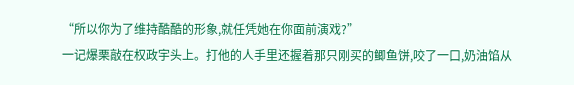“所以你为了维持酷酷的形象,就任凭她在你面前演戏?”
一记爆栗敲在权政宇头上。打他的人手里还握着那只刚买的鲫鱼饼,咬了一口,奶油馅从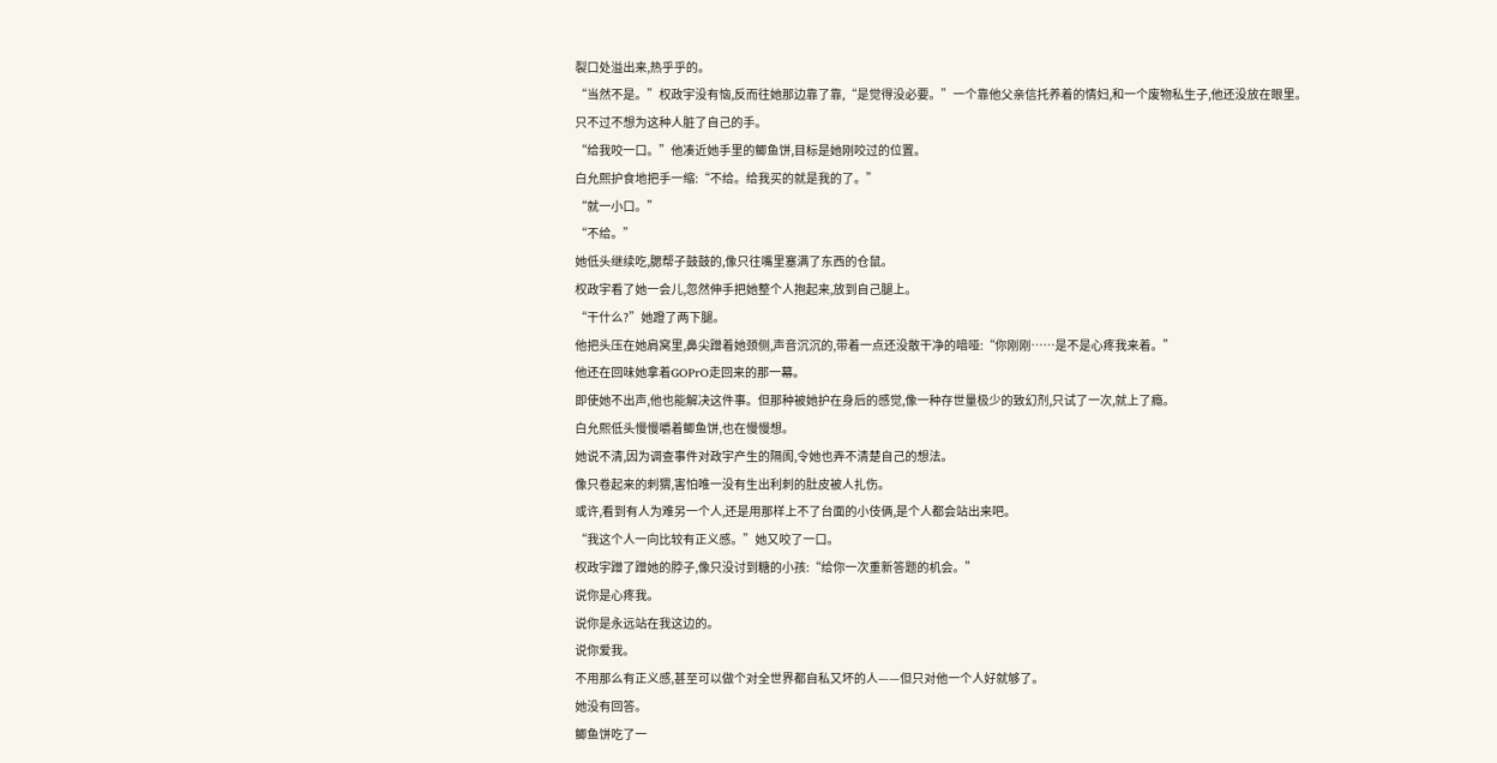裂口处溢出来,热乎乎的。
“当然不是。”权政宇没有恼,反而往她那边靠了靠,“是觉得没必要。”一个靠他父亲信托养着的情妇,和一个废物私生子,他还没放在眼里。
只不过不想为这种人脏了自己的手。
“给我咬一口。”他凑近她手里的鲫鱼饼,目标是她刚咬过的位置。
白允熙护食地把手一缩:“不给。给我买的就是我的了。”
“就一小口。”
“不给。”
她低头继续吃,腮帮子鼓鼓的,像只往嘴里塞满了东西的仓鼠。
权政宇看了她一会儿,忽然伸手把她整个人抱起来,放到自己腿上。
“干什么?”她蹬了两下腿。
他把头压在她肩窝里,鼻尖蹭着她颈侧,声音沉沉的,带着一点还没散干净的喑哑:“你刚刚……是不是心疼我来着。”
他还在回味她拿着GOPrO走回来的那一幕。
即使她不出声,他也能解决这件事。但那种被她护在身后的感觉,像一种存世量极少的致幻剂,只试了一次,就上了瘾。
白允熙低头慢慢嚼着鲫鱼饼,也在慢慢想。
她说不清,因为调查事件对政宇产生的隔阂,令她也弄不清楚自己的想法。
像只卷起来的刺猬,害怕唯一没有生出利刺的肚皮被人扎伤。
或许,看到有人为难另一个人,还是用那样上不了台面的小伎俩,是个人都会站出来吧。
“我这个人一向比较有正义感。”她又咬了一口。
权政宇蹭了蹭她的脖子,像只没讨到糖的小孩:“给你一次重新答题的机会。”
说你是心疼我。
说你是永远站在我这边的。
说你爱我。
不用那么有正义感,甚至可以做个对全世界都自私又坏的人——但只对他一个人好就够了。
她没有回答。
鲫鱼饼吃了一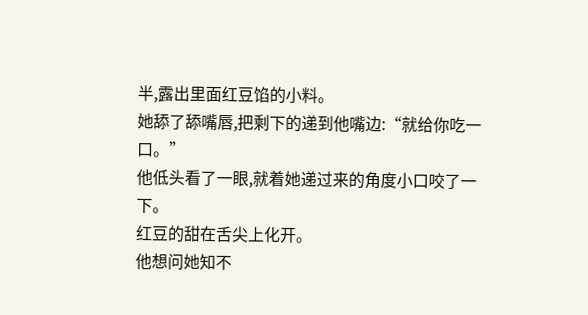半,露出里面红豆馅的小料。
她舔了舔嘴唇,把剩下的递到他嘴边:“就给你吃一口。”
他低头看了一眼,就着她递过来的角度小口咬了一下。
红豆的甜在舌尖上化开。
他想问她知不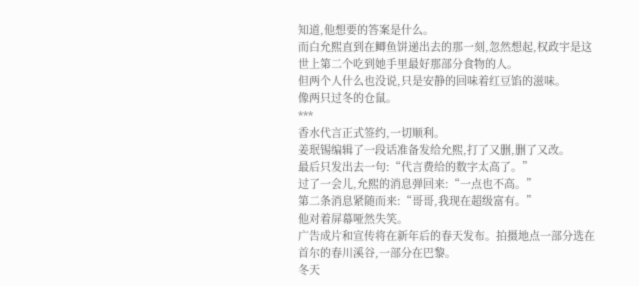知道,他想要的答案是什么。
而白允熙直到在鲫鱼饼递出去的那一刻,忽然想起,权政宇是这世上第二个吃到她手里最好那部分食物的人。
但两个人什么也没说,只是安静的回味着红豆馅的滋味。
像两只过冬的仓鼠。
***
香水代言正式签约,一切顺利。
姜珉锡编辑了一段话准备发给允熙,打了又删,删了又改。
最后只发出去一句:“代言费给的数字太高了。”
过了一会儿,允熙的消息弹回来:“一点也不高。”
第二条消息紧随而来:“哥哥,我现在超级富有。”
他对着屏幕哑然失笑。
广告成片和宣传将在新年后的春天发布。拍摄地点一部分选在首尔的春川溪谷,一部分在巴黎。
冬天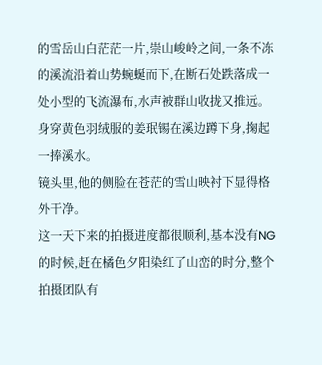的雪岳山白茫茫一片,崇山峻岭之间,一条不冻的溪流沿着山势蜿蜒而下,在断石处跌落成一处小型的飞流瀑布,水声被群山收拢又推远。
身穿黄色羽绒服的姜珉锡在溪边蹲下身,掬起一捧溪水。
镜头里,他的侧脸在苍茫的雪山映衬下显得格外干净。
这一天下来的拍摄进度都很顺利,基本没有NG的时候,赶在橘色夕阳染红了山峦的时分,整个拍摄团队有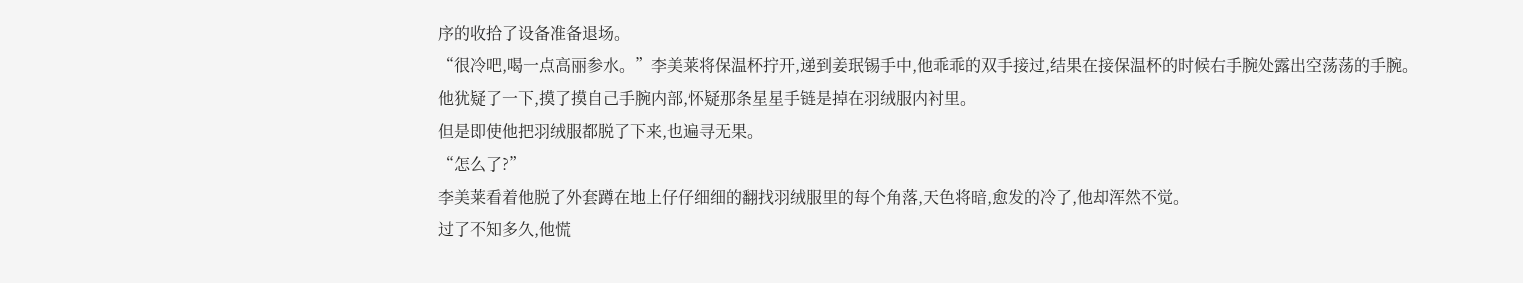序的收拾了设备准备退场。
“很冷吧,喝一点高丽参水。”李美莱将保温杯拧开,递到姜珉锡手中,他乖乖的双手接过,结果在接保温杯的时候右手腕处露出空荡荡的手腕。
他犹疑了一下,摸了摸自己手腕内部,怀疑那条星星手链是掉在羽绒服内衬里。
但是即使他把羽绒服都脱了下来,也遍寻无果。
“怎么了?”
李美莱看着他脱了外套蹲在地上仔仔细细的翻找羽绒服里的每个角落,天色将暗,愈发的冷了,他却浑然不觉。
过了不知多久,他慌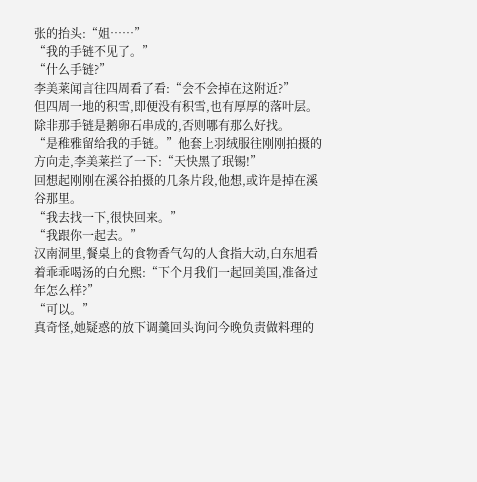张的抬头:“姐……”
“我的手链不见了。”
“什么手链?”
李美莱闻言往四周看了看:“会不会掉在这附近?”
但四周一地的积雪,即便没有积雪,也有厚厚的落叶层。
除非那手链是鹅卵石串成的,否则哪有那么好找。
“是稚雅留给我的手链。”他套上羽绒服往刚刚拍摄的方向走,李美莱拦了一下:“天快黑了珉锡!”
回想起刚刚在溪谷拍摄的几条片段,他想,或许是掉在溪谷那里。
“我去找一下,很快回来。”
“我跟你一起去。”
汉南洞里,餐桌上的食物香气勾的人食指大动,白东旭看着乖乖喝汤的白允熙:“下个月我们一起回美国,准备过年怎么样?”
“可以。”
真奇怪,她疑惑的放下调羹回头询问今晚负责做料理的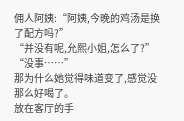佣人阿姨:“阿姨,今晚的鸡汤是换了配方吗?”
“并没有呢,允熙小姐,怎么了?”
“没事……”
那为什么她觉得味道变了,感觉没那么好喝了。
放在客厅的手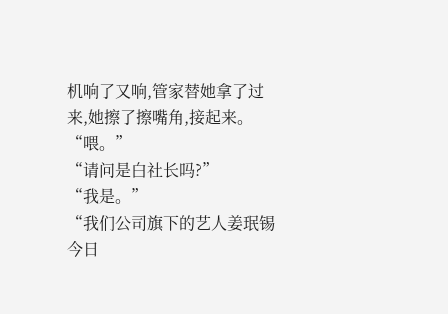机响了又响,管家替她拿了过来,她擦了擦嘴角,接起来。
“喂。”
“请问是白社长吗?”
“我是。”
“我们公司旗下的艺人姜珉锡今日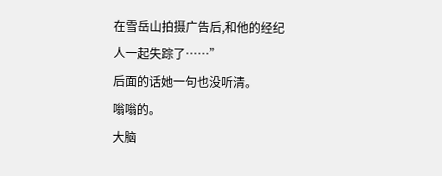在雪岳山拍摄广告后,和他的经纪人一起失踪了……”
后面的话她一句也没听清。
嗡嗡的。
大脑